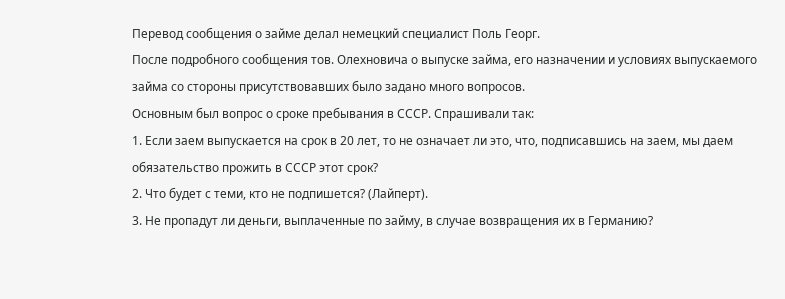Перевод сообщения о займе делал немецкий специалист Поль Георг.
После подробного сообщения тов. Олехновича о выпуске займа, его назначении и условиях выпускаемого займа со стороны присутствовавших было задано много вопросов.
Основным был вопрос о сроке пребывания в СССР. Спрашивали так:
1. Если заем выпускается на срок в 20 лет, то не означает ли это, что, подписавшись на заем, мы даем обязательство прожить в СССР этот срок?
2. Что будет с теми, кто не подпишется? (Лайперт).
3. Не пропадут ли деньги, выплаченные по займу, в случае возвращения их в Германию?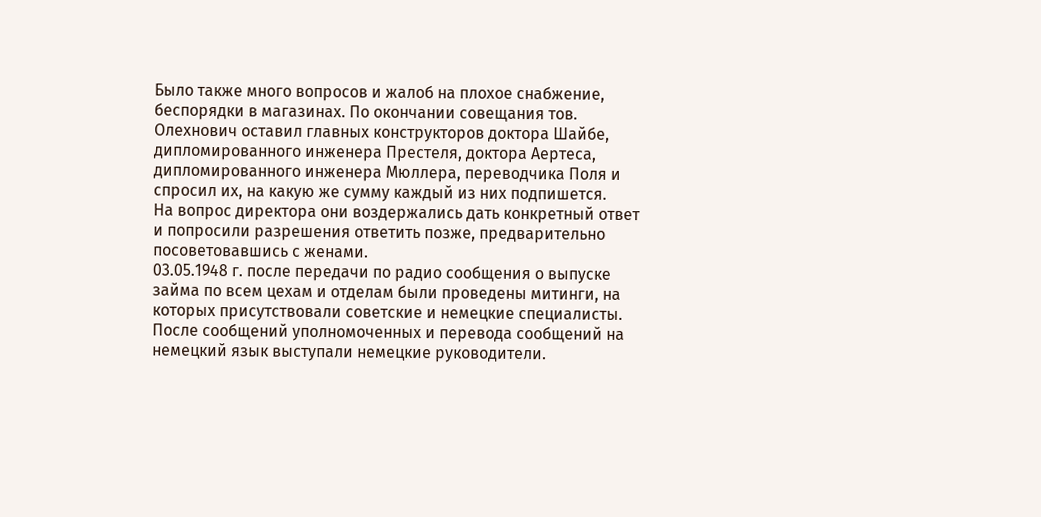Было также много вопросов и жалоб на плохое снабжение, беспорядки в магазинах. По окончании совещания тов. Олехнович оставил главных конструкторов доктора Шайбе, дипломированного инженера Престеля, доктора Аертеса, дипломированного инженера Мюллера, переводчика Поля и спросил их, на какую же сумму каждый из них подпишется.
На вопрос директора они воздержались дать конкретный ответ и попросили разрешения ответить позже, предварительно посоветовавшись с женами.
03.05.1948 г. после передачи по радио сообщения о выпуске займа по всем цехам и отделам были проведены митинги, на которых присутствовали советские и немецкие специалисты. После сообщений уполномоченных и перевода сообщений на немецкий язык выступали немецкие руководители.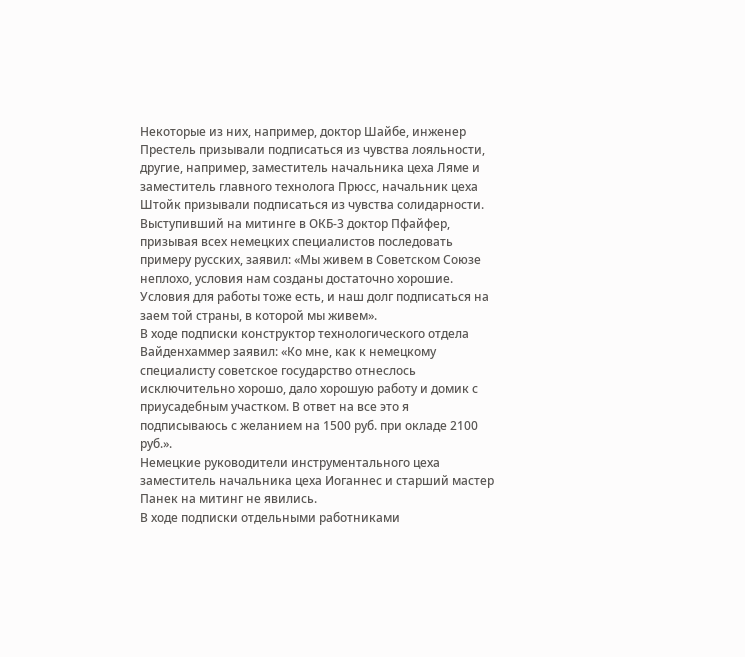Некоторые из них, например, доктор Шайбе, инженер Престель призывали подписаться из чувства лояльности, другие, например, заместитель начальника цеха Ляме и заместитель главного технолога Прюсс, начальник цеха Штойк призывали подписаться из чувства солидарности.
Выступивший на митинге в ОКБ-3 доктор Пфайфер, призывая всех немецких специалистов последовать примеру русских, заявил: «Мы живем в Советском Союзе неплохо, условия нам созданы достаточно хорошие. Условия для работы тоже есть, и наш долг подписаться на заем той страны, в которой мы живем».
В ходе подписки конструктор технологического отдела Вайденхаммер заявил: «Ко мне, как к немецкому специалисту советское государство отнеслось исключительно хорошо, дало хорошую работу и домик с приусадебным участком. В ответ на все это я подписываюсь с желанием на 1500 руб. при окладе 2100 руб.».
Немецкие руководители инструментального цеха заместитель начальника цеха Иоганнес и старший мастер Панек на митинг не явились.
В ходе подписки отдельными работниками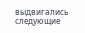выдвигались следующие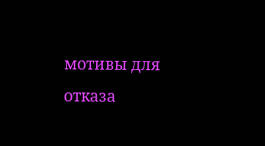мотивы для отказа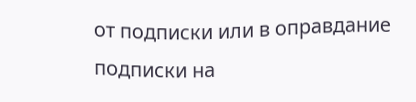от подписки или в оправдание подписки на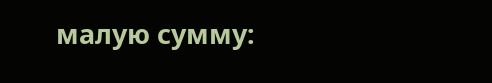малую сумму: